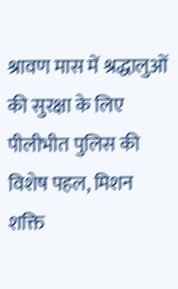श्रावण मास में श्रद्धालुओं की सुरक्षा के लिए पीलीभीत पुलिस की विशेष पहल, मिशन शक्ति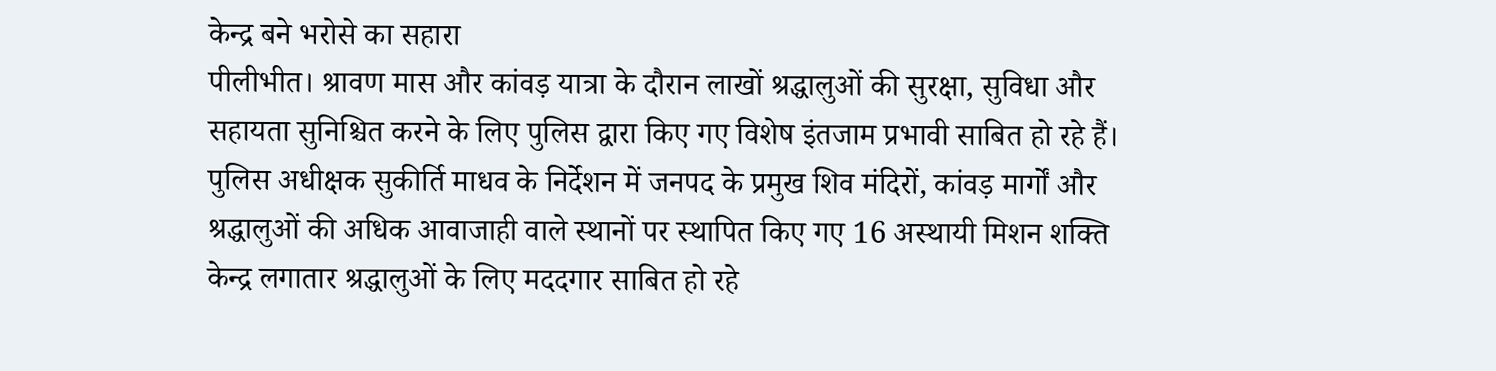केन्द्र बने भरोसे का सहारा
पीलीभीत। श्रावण मास और कांवड़ यात्रा के दौरान लाखों श्रद्धालुओं की सुरक्षा, सुविधा और सहायता सुनिश्चित करने के लिए पुलिस द्वारा किए गए विशेष इंतजाम प्रभावी साबित हो रहे हैं। पुलिस अधीक्षक सुकीर्ति माधव के निर्देशन में जनपद के प्रमुख शिव मंदिरों, कांवड़ मार्गों और श्रद्धालुओं की अधिक आवाजाही वाले स्थानों पर स्थापित किए गए 16 अस्थायी मिशन शक्ति केन्द्र लगातार श्रद्धालुओं के लिए मददगार साबित हो रहे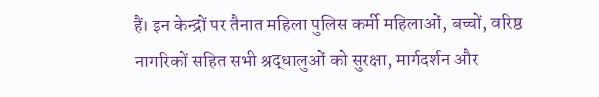हैं। इन केन्द्रों पर तैनात महिला पुलिस कर्मी महिलाओं, बच्चों, वरिष्ठ नागरिकों सहित सभी श्रद्धालुओं को सुरक्षा, मार्गदर्शन और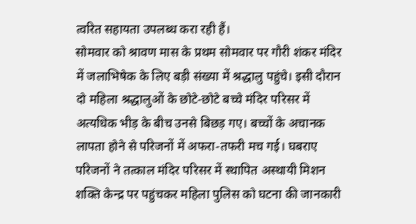त्वरित सहायता उपलब्ध करा रही हैं।
सोमवार को श्रावण मास के प्रथम सोमवार पर गौरी शंकर मंदिर में जलाभिषेक के लिए बड़ी संख्या में श्रद्धालु पहुंचे। इसी दौरान दो महिला श्रद्धालुओं के छोटे-छोटे बच्चे मंदिर परिसर में अत्यधिक भीड़ के बीच उनसे बिछड़ गए। बच्चों के अचानक लापता होने से परिजनों में अफरा-तफरी मच गई। घबराए परिजनों ने तत्काल मंदिर परिसर में स्थापित अस्थायी मिशन शक्ति केन्द्र पर पहुंचकर महिला पुलिस को घटना की जानकारी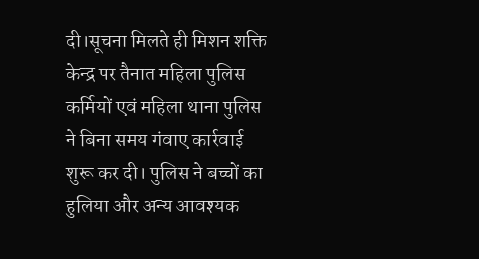दी।सूचना मिलते ही मिशन शक्ति केन्द्र पर तैनात महिला पुलिस कर्मियों एवं महिला थाना पुलिस ने बिना समय गंवाए कार्रवाई शुरू कर दी। पुलिस ने बच्चों का हुलिया और अन्य आवश्यक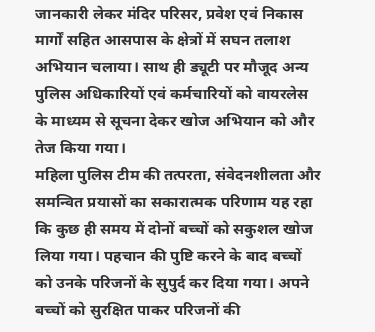जानकारी लेकर मंदिर परिसर, प्रवेश एवं निकास मार्गों सहित आसपास के क्षेत्रों में सघन तलाश अभियान चलाया। साथ ही ड्यूटी पर मौजूद अन्य पुलिस अधिकारियों एवं कर्मचारियों को वायरलेस के माध्यम से सूचना देकर खोज अभियान को और तेज किया गया।
महिला पुलिस टीम की तत्परता, संवेदनशीलता और समन्वित प्रयासों का सकारात्मक परिणाम यह रहा कि कुछ ही समय में दोनों बच्चों को सकुशल खोज लिया गया। पहचान की पुष्टि करने के बाद बच्चों को उनके परिजनों के सुपुर्द कर दिया गया। अपने बच्चों को सुरक्षित पाकर परिजनों की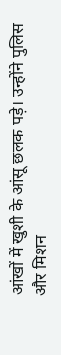आंखों में खुशी के आंसू छलक पड़े। उन्होंने पुलिस और मिशन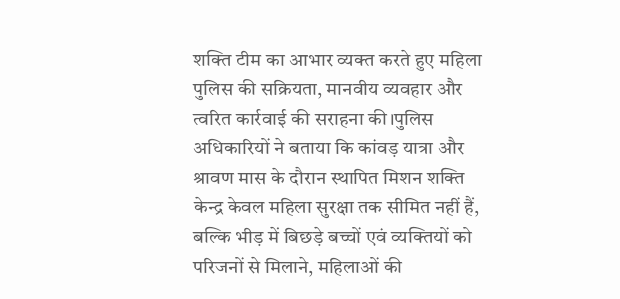शक्ति टीम का आभार व्यक्त करते हुए महिला पुलिस की सक्रियता, मानवीय व्यवहार और त्वरित कार्रवाई की सराहना की।पुलिस अधिकारियों ने बताया कि कांवड़ यात्रा और श्रावण मास के दौरान स्थापित मिशन शक्ति केन्द्र केवल महिला सुरक्षा तक सीमित नहीं हैं, बल्कि भीड़ में बिछड़े बच्चों एवं व्यक्तियों को परिजनों से मिलाने, महिलाओं की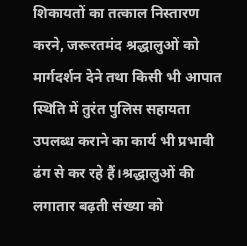शिकायतों का तत्काल निस्तारण करने, जरूरतमंद श्रद्धालुओं को मार्गदर्शन देने तथा किसी भी आपात स्थिति में तुरंत पुलिस सहायता उपलब्ध कराने का कार्य भी प्रभावी ढंग से कर रहे हैं।श्रद्धालुओं की लगातार बढ़ती संख्या को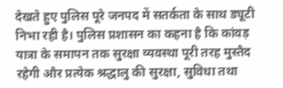देखते हुए पुलिस पूरे जनपद में सतर्कता के साथ ड्यूटी निभा रही है। पुलिस प्रशासन का कहना है कि कांवड़ यात्रा के समापन तक सुरक्षा व्यवस्था पूरी तरह मुस्तैद रहेगी और प्रत्येक श्रद्धालु की सुरक्षा, सुविधा तथा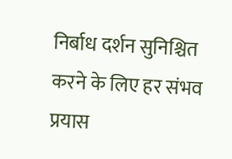निर्बाध दर्शन सुनिश्चित करने के लिए हर संभव प्रयास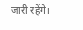जारी रहेंगे।